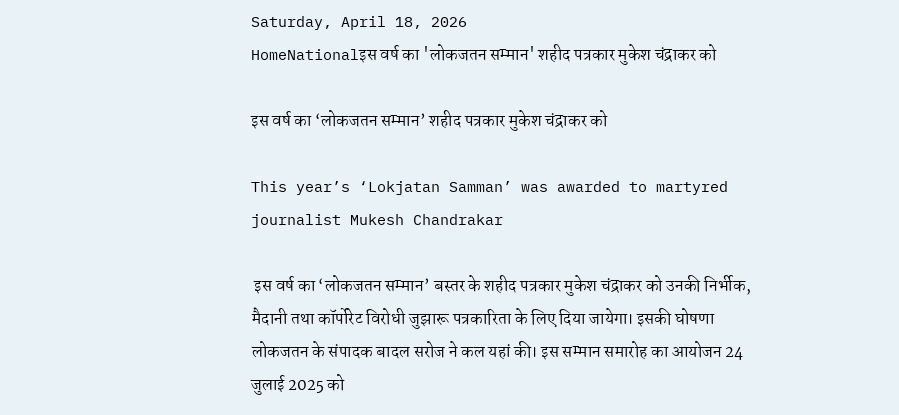Saturday, April 18, 2026
HomeNationalइस वर्ष का 'लोकजतन सम्मान' शहीद पत्रकार मुकेश चंद्राकर को

इस वर्ष का ‘लोकजतन सम्मान’ शहीद पत्रकार मुकेश चंद्राकर को

This year’s ‘Lokjatan Samman’ was awarded to martyred journalist Mukesh Chandrakar

 इस वर्ष का ‘लोकजतन सम्मान’ बस्तर के शहीद पत्रकार मुकेश चंद्राकर को उनकी निर्भीक, मैदानी तथा कॉर्पोरेट विरोधी जुझारू पत्रकारिता के लिए दिया जायेगा। इसकी घोषणा लोकजतन के संपादक बादल सरोज ने कल यहां की। इस सम्मान समारोह का आयोजन 24 जुलाई 2025 को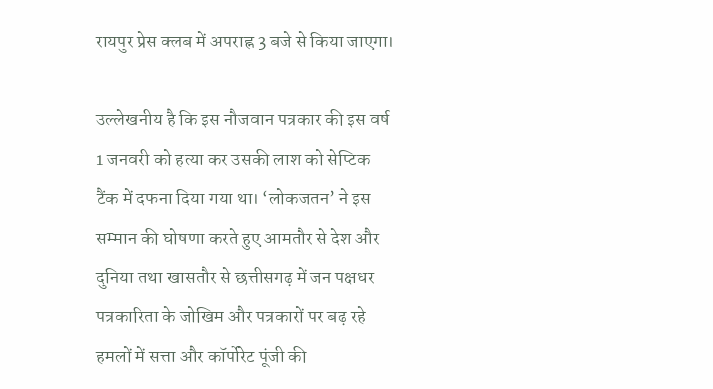रायपुर प्रेस क्लब में अपराह्न 3 बजे से किया जाएगा।

उल्लेखनीय है कि इस नौजवान पत्रकार की इस वर्ष 1 जनवरी को हत्या कर उसकी लाश को सेप्टिक टैंक में दफना दिया गया था। ‘लोकजतन’ ने इस सम्मान की घोषणा करते हुए आमतौर से देश और दुनिया तथा खासतौर से छत्तीसगढ़ में जन पक्षधर पत्रकारिता के जोखिम और पत्रकारों पर बढ़ रहे हमलों में सत्ता और कॉर्पोरेट पूंजी की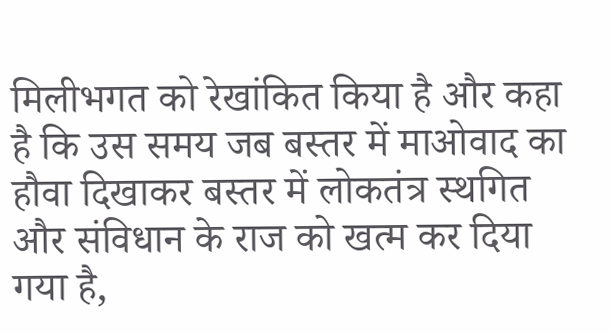मिलीभगत को रेखांकित किया है और कहा है कि उस समय जब बस्तर में माओवाद का हौवा दिखाकर बस्तर में लोकतंत्र स्थगित और संविधान के राज को खत्म कर दिया गया है,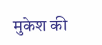मुकेश की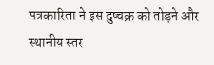पत्रकारिता ने इस दुष्चक्र को तोड़ने और स्थानीय स्तर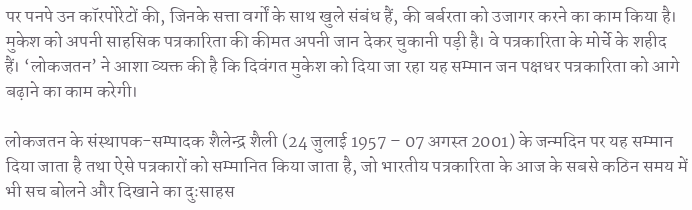पर पनपे उन कॉरपोरेटों की, जिनके सत्ता वर्गों के साथ खुले संबंध हैं, की बर्बरता को उजागर करने का काम किया है। मुकेश को अपनी साहसिक पत्रकारिता की कीमत अपनी जान देकर चुकानी पड़ी है। वे पत्रकारिता के मोर्चे के शहीद हैं। ‘लोकजतन’ ने आशा व्यक्त की है कि दिवंगत मुकेश को दिया जा रहा यह सम्मान जन पक्षधर पत्रकारिता को आगे बढ़ाने का काम करेगी।

लोकजतन के संस्थापक-सम्पादक शैलेन्द्र शैली (24 जुलाई 1957 – 07 अगस्त 2001) के जन्मदिन पर यह सम्मान दिया जाता है तथा ऐसे पत्रकारों को सम्मानित किया जाता है, जो भारतीय पत्रकारिता के आज के सबसे कठिन समय में भी सच बोलने और दिखाने का दुःसाहस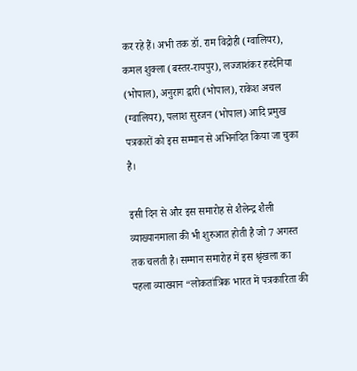कर रहे हैं। अभी तक डॉ. राम विद्रोही (ग्वालियर), कमल शुक्ला (बस्तर-रायपुर), लज्जाशंकर हरदेनिया (भोपाल), अनुराग द्वारी (भोपाल), राकेश अचल (ग्वालियर), पलाश सुरजन (भोपाल) आदि प्रमुख पत्रकारों को इस सम्मान से अभिनंदित किया जा चुका है।

इसी दिन से और इस समारोह से शैलेन्द्र शैली व्याख्यानमाला की भी शुरुआत होती है जो 7 अगस्त तक चलती है। सम्मान समारोह में इस श्रृंखला का पहला व्याख्यान “लोकतांत्रिक भारत में पत्रकारिता की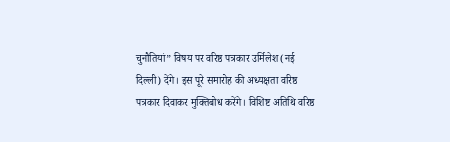चुनौतियां” विषय पर वरिष्ठ पत्रकार उर्मिलेश (नई दिल्ली) देंगे। इस पूरे समारोह की अध्यक्षता वरिष्ठ पत्रकार दिवाकर मुक्तिबोध करेंगे। विशिष्ट अतिथि वरिष्ठ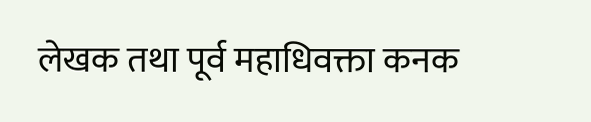लेखक तथा पूर्व महाधिवक्ता कनक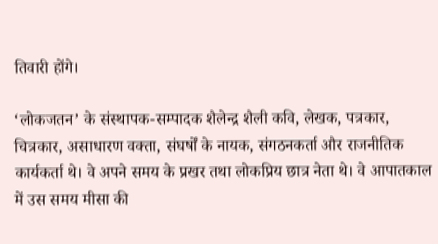तिवारी होंगे।

‘लोकजतन’ के संस्थापक-सम्पादक शैलेन्द्र शैली कवि, लेखक, पत्रकार, चित्रकार, असाधारण वक्ता, संघर्षों के नायक, संगठनकर्ता और राजनीतिक कार्यकर्ता थे। वे अपने समय के प्रखर तथा लोकप्रिय छात्र नेता थे। वे आपातकाल में उस समय मीसा की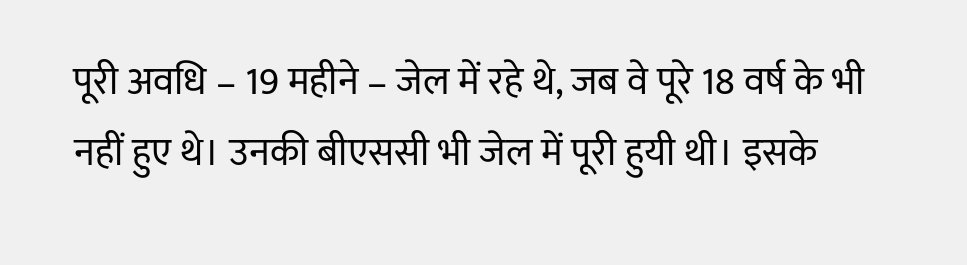पूरी अवधि – 19 महीने – जेल में रहे थे, जब वे पूरे 18 वर्ष के भी नहीं हुए थे। उनकी बीएससी भी जेल में पूरी हुयी थी। इसके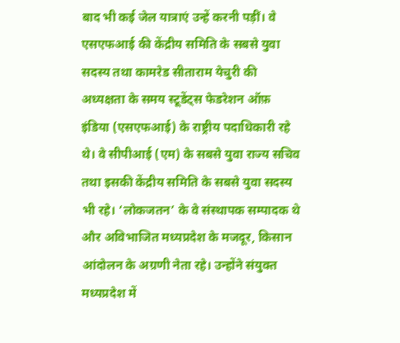बाद भी कई जेल यात्राएं उन्हें करनी पड़ीं। वे एसएफआई की केंद्रीय समिति के सबसे युवा सदस्य तथा कामरेड सीताराम येचुरी की अध्यक्षता के समय स्टूडेंट्स फेडरेशन ऑफ़ इंडिया (एसएफआई) के राष्ट्रीय पदाधिकारी रहे थे। वे सीपीआई (एम) के सबसे युवा राज्य सचिव तथा इसकी केंद्रीय समिति के सबसे युवा सदस्य भी रहे। ‘लोकजतन’ के वे संस्थापक सम्पादक थे और अविभाजित मध्यप्रदेश के मजदूर, किसान आंदोलन के अग्रणी नेता रहे। उन्होंने संयुक्त मध्यप्रदेश में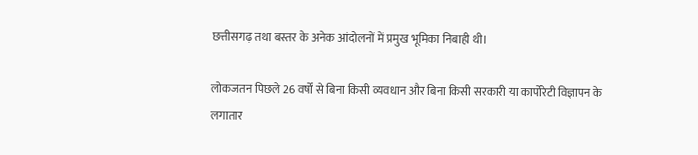छत्तीसगढ़ तथा बस्तर के अनेक आंदोलनों में प्रमुख भूमिका निबाही थी।

लोकजतन पिछले 26 वर्षों से बिना किसी व्यवधान और बिना किसी सरकारी या कार्पोरेटी विज्ञापन के लगातार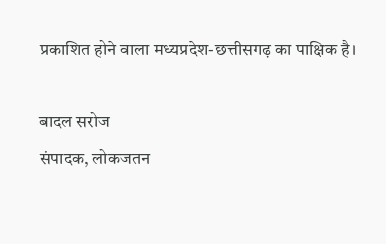प्रकाशित होने वाला मध्यप्रदेश-छत्तीसगढ़ का पाक्षिक है।

बादल सरोज
संपादक, लोकजतन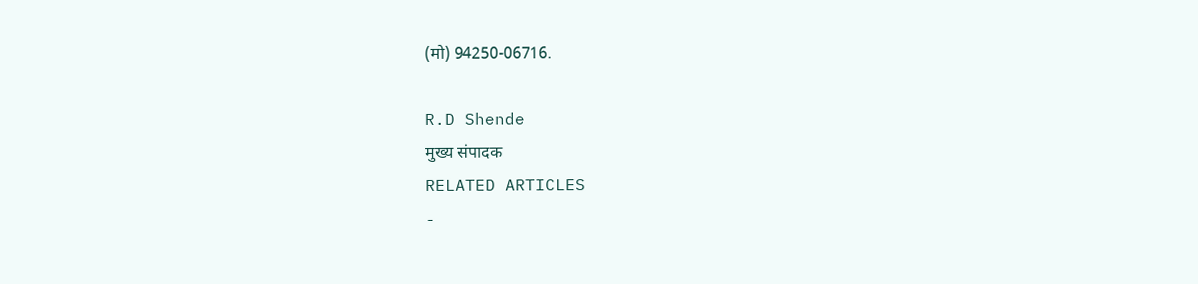(मो) 94250-06716.

R.D Shende
मुख्य संपादक
RELATED ARTICLES
-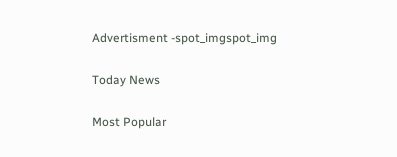Advertisment -spot_imgspot_img

Today News

Most Popular